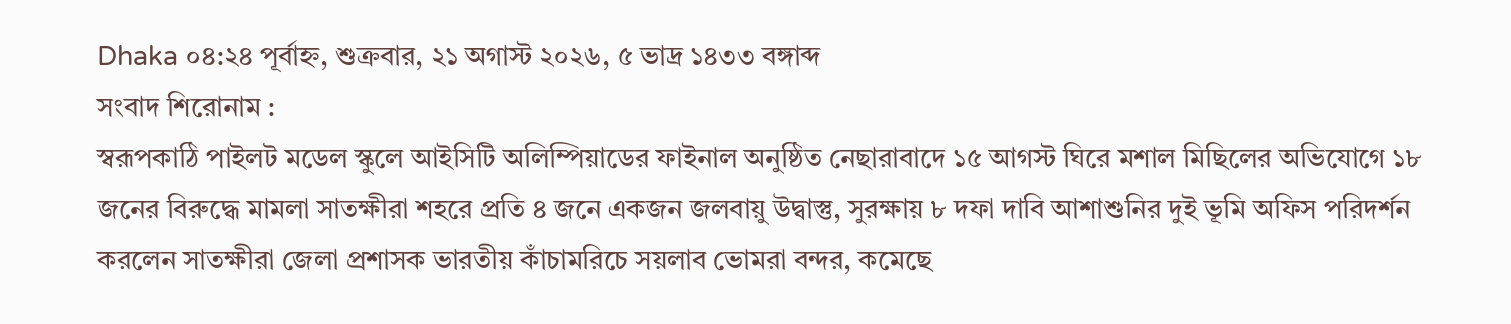Dhaka ০৪:২৪ পূর্বাহ্ন, শুক্রবার, ২১ অগাস্ট ২০২৬, ৫ ভাদ্র ১৪৩৩ বঙ্গাব্দ
সংবাদ শিরোনাম :
স্বরূপকাঠি পাইলট মডেল স্কুলে আইসিটি অলিম্পিয়াডের ফাইনাল অনুষ্ঠিত নেছারাবাদে ১৫ আগস্ট ঘিরে মশাল মিছিলের অভিযোগে ১৮ জনের বিরুদ্ধে মামলা সাতক্ষীরা শহরে প্রতি ৪ জনে একজন জলবায়ু উদ্বাস্তু, সুরক্ষায় ৮ দফা দাবি আশাশুনির দুই ভূমি অফিস পরিদর্শন করলেন সাতক্ষীরা জেলা প্রশাসক ভারতীয় কাঁচামরিচে সয়লাব ভোমরা বন্দর, কমেছে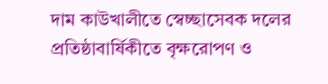দাম কাউখালীতে স্বেচ্ছাসেবক দলের প্রতিষ্ঠাবার্ষিকীতে বৃক্ষরোপণ ও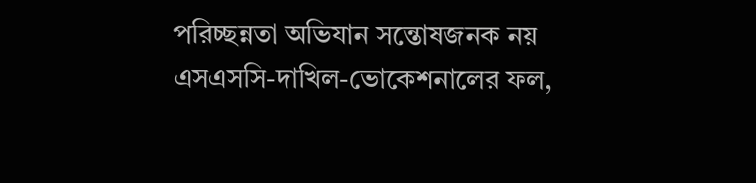পরিচ্ছন্নতা অভিযান সন্তোষজনক নয় এসএসসি-দাখিল-ভোকেশনালের ফল,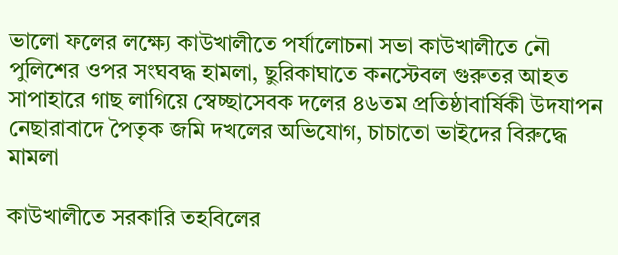ভালো ফলের লক্ষ্যে কাউখালীতে পর্যালোচনা সভা কাউখালীতে নৌ পুলিশের ওপর সংঘবদ্ধ হামলা, ছুরিকাঘাতে কনস্টেবল গুরুতর আহত সাপাহারে গাছ লাগিয়ে স্বেচ্ছাসেবক দলের ৪৬তম প্রতিষ্ঠাবার্ষিকী উদযাপন নেছারাবাদে পৈতৃক জমি দখলের অভিযোগ, চাচাতো ভাইদের বিরুদ্ধে মামলা

কাউখালীতে সরকারি তহবিলের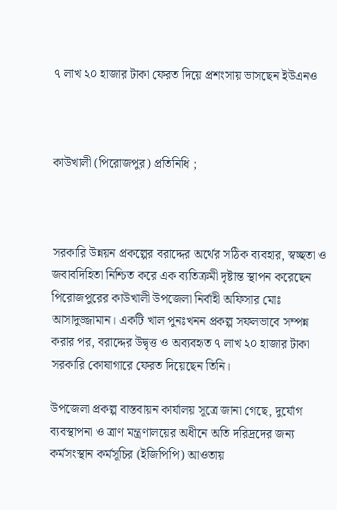৭ লাখ ২০ হাজার টাকা ফেরত দিয়ে প্রশংসায় ভাসছেন ইউএনও



কাউখালী (পিরোজপুর) প্রতিনিধি ;



সরকারি উন্নয়ন প্রকল্পের বরাদ্দের অর্থের সঠিক ব্যবহার, স্বচ্ছতা ও জবাবদিহিতা নিশ্চিত করে এক ব্যতিক্রমী দৃষ্টান্ত স্থাপন করেছেন পিরোজপুরের কাউখালী উপজেলা নির্বাহী অফিসার মোঃ আসাদুজ্জামান। একটি খাল পুনঃখনন প্রকল্প সফলভাবে সম্পন্ন করার পর, বরাদ্দের উদ্বৃত্ত ও অব্যবহৃত ৭ লাখ ২০ হাজার টাকা সরকারি কোষাগারে ফেরত দিয়েছেন তিনি।

উপজেলা প্রকল্প বাস্তবায়ন কার্যালয় সূত্রে জানা গেছে, দুর্যোগ ব্যবস্থাপনা ও ত্রাণ মন্ত্রণালয়ের অধীনে অতি দরিদ্রদের জন্য কর্মসংস্থান কর্মসূচির (ইজিপিপি) আওতায়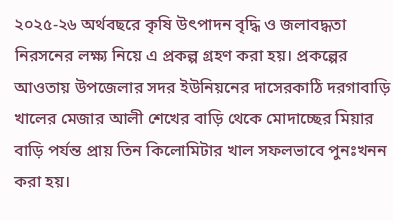২০২৫-২৬ অর্থবছরে কৃষি উৎপাদন বৃদ্ধি ও জলাবদ্ধতা নিরসনের লক্ষ্য নিয়ে এ প্রকল্প গ্রহণ করা হয়। প্রকল্পের আওতায় উপজেলার সদর ইউনিয়নের দাসেরকাঠি দরগাবাড়ি খালের মেজার আলী শেখের বাড়ি থেকে মোদাচ্ছের মিয়ার বাড়ি পর্যন্ত প্রায় তিন কিলোমিটার খাল সফলভাবে পুনঃখনন করা হয়।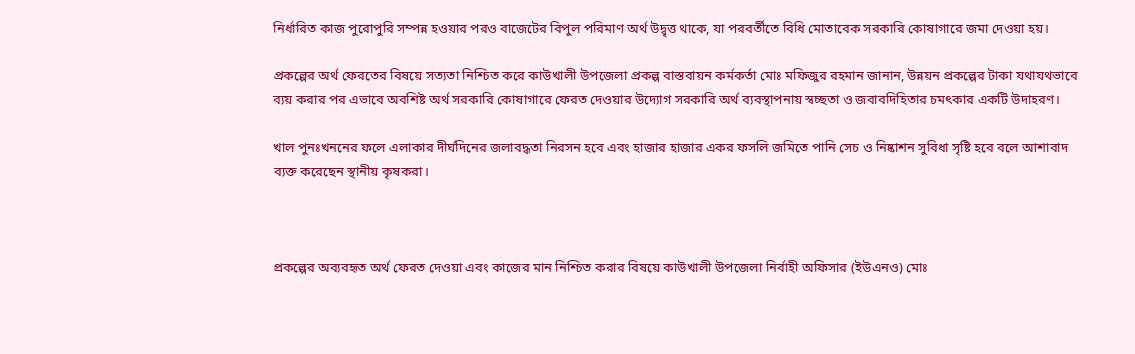নির্ধারিত কাজ পুরোপুরি সম্পন্ন হওয়ার পরও বাজেটের বিপুল পরিমাণ অর্থ উদ্বৃত্ত থাকে, যা পরবর্তীতে বিধি মোতাবেক সরকারি কোষাগারে জমা দেওয়া হয়।

প্রকল্পের অর্থ ফেরতের বিষয়ে সত্যতা নিশ্চিত করে কাউখালী উপজেলা প্রকল্প বাস্তবায়ন কর্মকর্তা মোঃ মফিজুর রহমান জানান, উন্নয়ন প্রকল্পের টাকা যথাযথভাবে ব্যয় করার পর এভাবে অবশিষ্ট অর্থ সরকারি কোষাগারে ফেরত দেওয়ার উদ্যোগ সরকারি অর্থ ব্যবস্থাপনায় স্বচ্ছতা ও জবাবদিহিতার চমৎকার একটি উদাহরণ।

খাল পুনঃখননের ফলে এলাকার দীর্ঘদিনের জলাবদ্ধতা নিরসন হবে এবং হাজার হাজার একর ফসলি জমিতে পানি সেচ ও নিষ্কাশন সুবিধা সৃষ্টি হবে বলে আশাবাদ ব্যক্ত করেছেন স্থানীয় কৃষকরা।



প্রকল্পের অব্যবহৃত অর্থ ফেরত দেওয়া এবং কাজের মান নিশ্চিত করার বিষয়ে কাউখালী উপজেলা নির্বাহী অফিসার (ইউএনও) মোঃ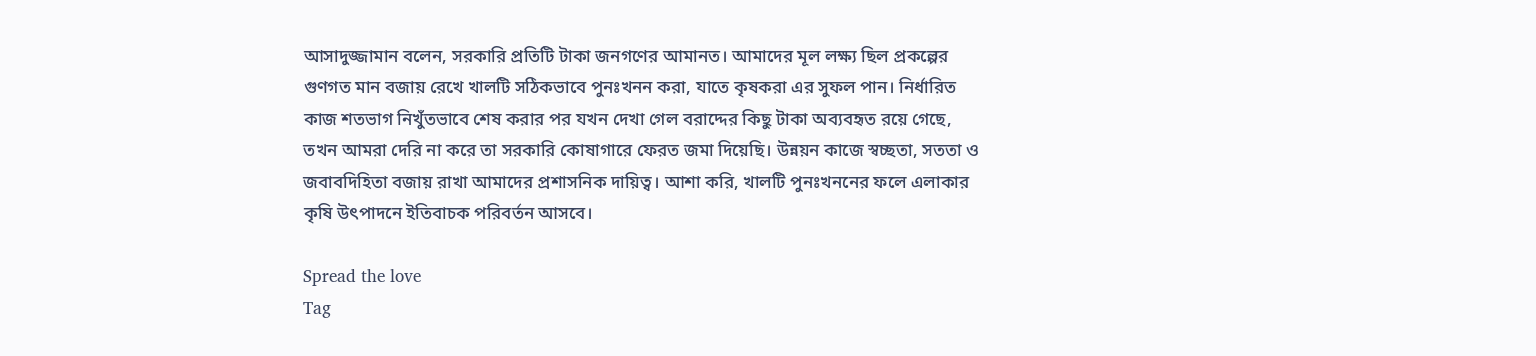আসাদুজ্জামান বলেন, সরকারি প্রতিটি টাকা জনগণের আমানত। আমাদের মূল লক্ষ্য ছিল প্রকল্পের গুণগত মান বজায় রেখে খালটি সঠিকভাবে পুনঃখনন করা, যাতে কৃষকরা এর সুফল পান। নির্ধারিত কাজ শতভাগ নিখুঁতভাবে শেষ করার পর যখন দেখা গেল বরাদ্দের কিছু টাকা অব্যবহৃত রয়ে গেছে, তখন আমরা দেরি না করে তা সরকারি কোষাগারে ফেরত জমা দিয়েছি। উন্নয়ন কাজে স্বচ্ছতা, সততা ও জবাবদিহিতা বজায় রাখা আমাদের প্রশাসনিক দায়িত্ব। আশা করি, খালটি পুনঃখননের ফলে এলাকার কৃষি উৎপাদনে ইতিবাচক পরিবর্তন আসবে।

Spread the love
Tag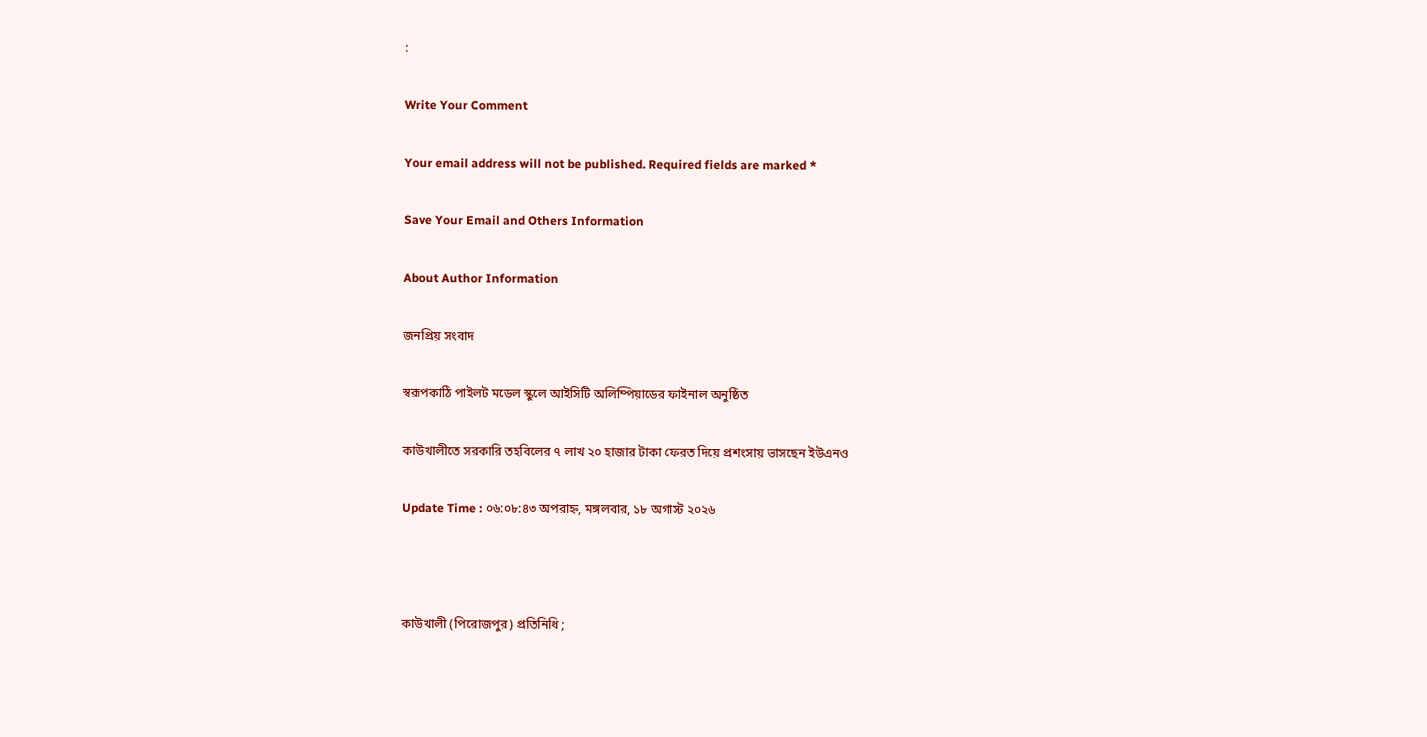:

Write Your Comment

Your email address will not be published. Required fields are marked *

Save Your Email and Others Information

About Author Information

জনপ্রিয় সংবাদ

স্বরূপকাঠি পাইলট মডেল স্কুলে আইসিটি অলিম্পিয়াডের ফাইনাল অনুষ্ঠিত

কাউখালীতে সরকারি তহবিলের ৭ লাখ ২০ হাজার টাকা ফেরত দিয়ে প্রশংসায় ভাসছেন ইউএনও

Update Time : ০৬:০৮:৪৩ অপরাহ্ন, মঙ্গলবার, ১৮ অগাস্ট ২০২৬



কাউখালী (পিরোজপুর) প্রতিনিধি ;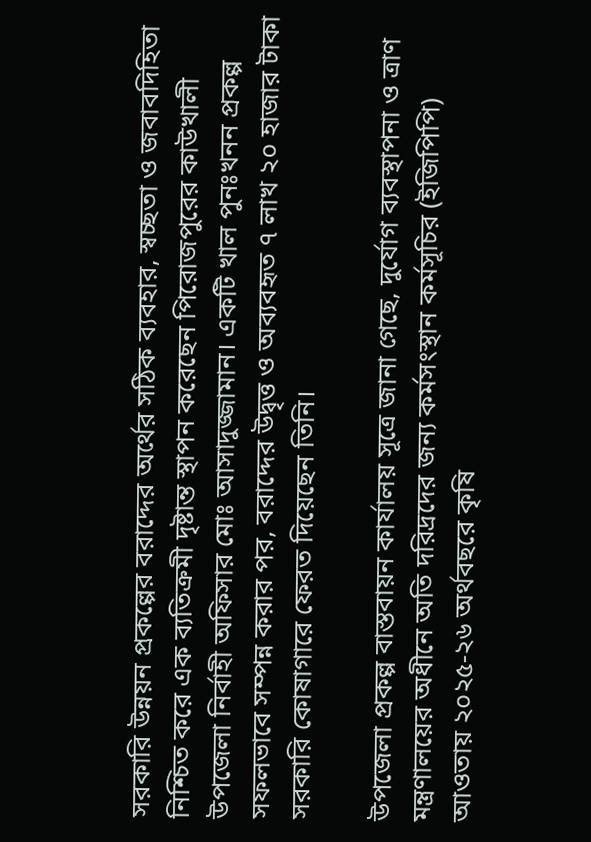সরকারি উন্নয়ন প্রকল্পের বরাদ্দের অর্থের সঠিক ব্যবহার, স্বচ্ছতা ও জবাবদিহিতা নিশ্চিত করে এক ব্যতিক্রমী দৃষ্টান্ত স্থাপন করেছেন পিরোজপুরের কাউখালী উপজেলা নির্বাহী অফিসার মোঃ আসাদুজ্জামান। একটি খাল পুনঃখনন প্রকল্প সফলভাবে সম্পন্ন করার পর, বরাদ্দের উদ্বৃত্ত ও অব্যবহৃত ৭ লাখ ২০ হাজার টাকা সরকারি কোষাগারে ফেরত দিয়েছেন তিনি।

উপজেলা প্রকল্প বাস্তবায়ন কার্যালয় সূত্রে জানা গেছে, দুর্যোগ ব্যবস্থাপনা ও ত্রাণ মন্ত্রণালয়ের অধীনে অতি দরিদ্রদের জন্য কর্মসংস্থান কর্মসূচির (ইজিপিপি) আওতায় ২০২৫-২৬ অর্থবছরে কৃষি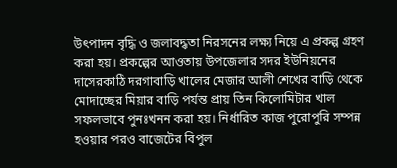উৎপাদন বৃদ্ধি ও জলাবদ্ধতা নিরসনের লক্ষ্য নিয়ে এ প্রকল্প গ্রহণ করা হয়। প্রকল্পের আওতায় উপজেলার সদর ইউনিয়নের দাসেরকাঠি দরগাবাড়ি খালের মেজার আলী শেখের বাড়ি থেকে মোদাচ্ছের মিয়ার বাড়ি পর্যন্ত প্রায় তিন কিলোমিটার খাল সফলভাবে পুনঃখনন করা হয়। নির্ধারিত কাজ পুরোপুরি সম্পন্ন হওয়ার পরও বাজেটের বিপুল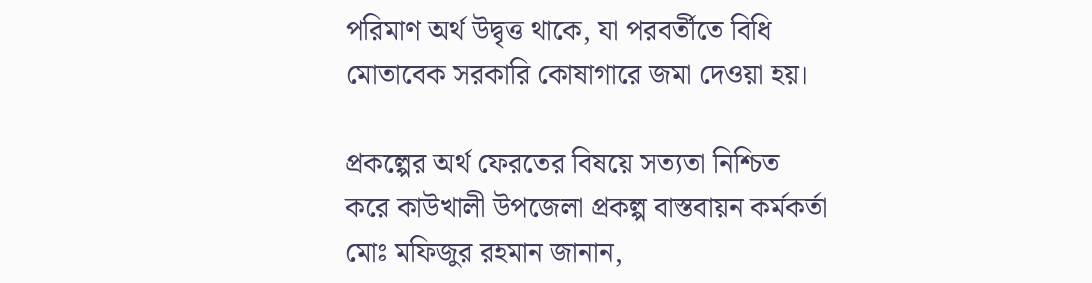পরিমাণ অর্থ উদ্বৃত্ত থাকে, যা পরবর্তীতে বিধি মোতাবেক সরকারি কোষাগারে জমা দেওয়া হয়।

প্রকল্পের অর্থ ফেরতের বিষয়ে সত্যতা নিশ্চিত করে কাউখালী উপজেলা প্রকল্প বাস্তবায়ন কর্মকর্তা মোঃ মফিজুর রহমান জানান,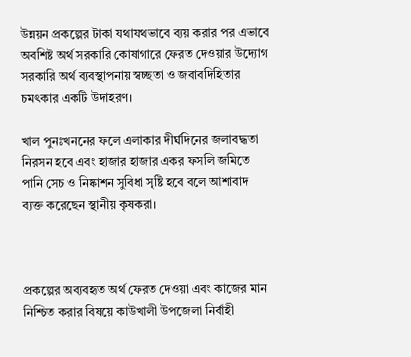উন্নয়ন প্রকল্পের টাকা যথাযথভাবে ব্যয় করার পর এভাবে অবশিষ্ট অর্থ সরকারি কোষাগারে ফেরত দেওয়ার উদ্যোগ সরকারি অর্থ ব্যবস্থাপনায় স্বচ্ছতা ও জবাবদিহিতার চমৎকার একটি উদাহরণ।

খাল পুনঃখননের ফলে এলাকার দীর্ঘদিনের জলাবদ্ধতা নিরসন হবে এবং হাজার হাজার একর ফসলি জমিতে পানি সেচ ও নিষ্কাশন সুবিধা সৃষ্টি হবে বলে আশাবাদ ব্যক্ত করেছেন স্থানীয় কৃষকরা।



প্রকল্পের অব্যবহৃত অর্থ ফেরত দেওয়া এবং কাজের মান নিশ্চিত করার বিষয়ে কাউখালী উপজেলা নির্বাহী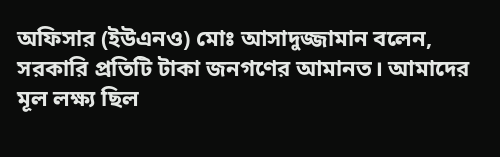অফিসার (ইউএনও) মোঃ আসাদুজ্জামান বলেন, সরকারি প্রতিটি টাকা জনগণের আমানত। আমাদের মূল লক্ষ্য ছিল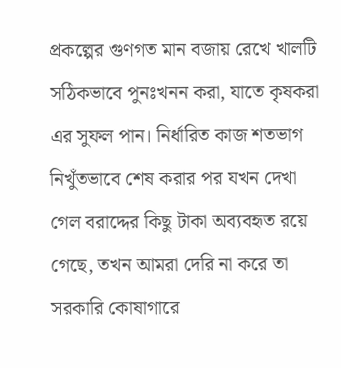প্রকল্পের গুণগত মান বজায় রেখে খালটি সঠিকভাবে পুনঃখনন করা, যাতে কৃষকরা এর সুফল পান। নির্ধারিত কাজ শতভাগ নিখুঁতভাবে শেষ করার পর যখন দেখা গেল বরাদ্দের কিছু টাকা অব্যবহৃত রয়ে গেছে, তখন আমরা দেরি না করে তা সরকারি কোষাগারে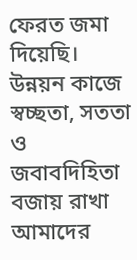ফেরত জমা দিয়েছি। উন্নয়ন কাজে স্বচ্ছতা, সততা ও জবাবদিহিতা বজায় রাখা আমাদের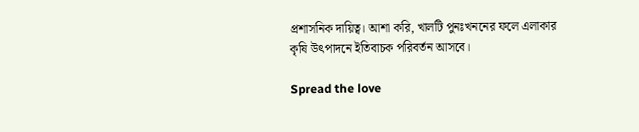প্রশাসনিক দায়িত্ব। আশা করি, খালটি পুনঃখননের ফলে এলাকার কৃষি উৎপাদনে ইতিবাচক পরিবর্তন আসবে।

Spread the love